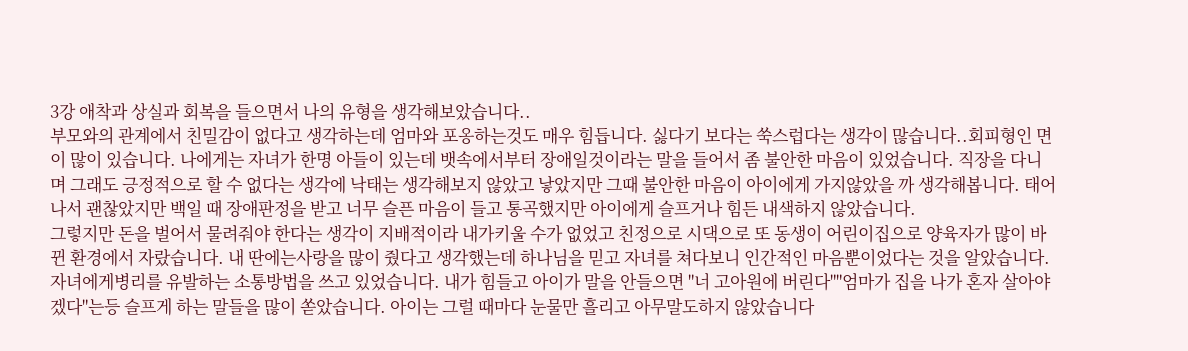3강 애착과 상실과 회복을 들으면서 나의 유형을 생각해보았습니다..
부모와의 관계에서 친밀감이 없다고 생각하는데 엄마와 포옹하는것도 매우 힘듭니다. 싫다기 보다는 쑥스럽다는 생각이 많습니다..회피형인 면이 많이 있습니다. 나에게는 자녀가 한명 아들이 있는데 뱃속에서부터 장애일것이라는 말을 들어서 좀 불안한 마음이 있었습니다. 직장을 다니며 그래도 긍정적으로 할 수 없다는 생각에 낙태는 생각해보지 않았고 낳았지만 그때 불안한 마음이 아이에게 가지않았을 까 생각해봅니다. 태어나서 괜찮았지만 백일 때 장애판정을 받고 너무 슬픈 마음이 들고 통곡했지만 아이에게 슬프거나 힘든 내색하지 않았습니다.
그렇지만 돈을 벌어서 물려줘야 한다는 생각이 지배적이라 내가키울 수가 없었고 친정으로 시댁으로 또 동생이 어린이집으로 양육자가 많이 바뀐 환경에서 자랐습니다. 내 딴에는사랑을 많이 줬다고 생각했는데 하나님을 믿고 자녀를 쳐다보니 인간적인 마음뿐이었다는 것을 알았습니다. 자녀에게병리를 유발하는 소통방법을 쓰고 있었습니다. 내가 힘들고 아이가 말을 안들으면 "너 고아원에 버린다""엄마가 집을 나가 혼자 살아야겠다"는등 슬프게 하는 말들을 많이 쏟았습니다. 아이는 그럴 때마다 눈물만 흘리고 아무말도하지 않았습니다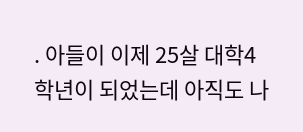. 아들이 이제 25살 대학4학년이 되었는데 아직도 나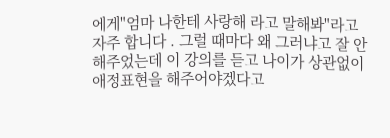에게"엄마 나한테 사랑해 라고 말해봐"라고 자주 합니다 . 그럴 때마다 왜 그러냐고 잘 안해주었는데 이 강의를 듣고 나이가 상관없이 애정표현을 해주어야겠다고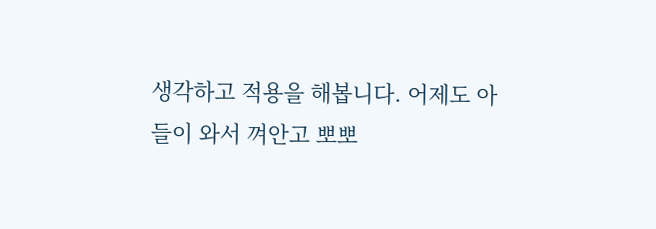생각하고 적용을 해봅니다. 어제도 아들이 와서 껴안고 뽀뽀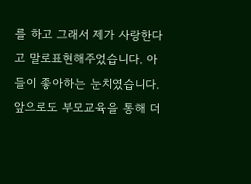를 하고 그래서 제가 사랑한다고 말로표현해주었습니다. 아들이 좋아하는 눈치였습니다.앞으로도 부모교육을 통해 더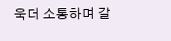욱더 소통하며 갈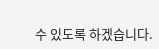수 있도록 하겠습니다.